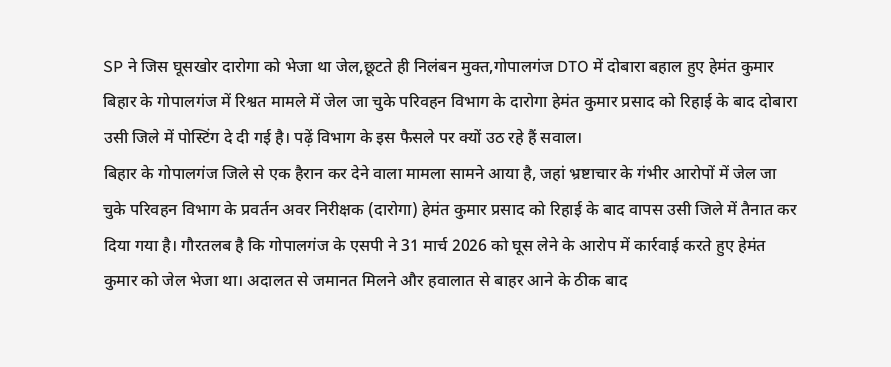SP ने जिस घूसखोर दारोगा को भेजा था जेल,छूटते ही निलंबन मुक्त,गोपालगंज DTO में दोबारा बहाल हुए हेमंत कुमार
बिहार के गोपालगंज में रिश्वत मामले में जेल जा चुके परिवहन विभाग के दारोगा हेमंत कुमार प्रसाद को रिहाई के बाद दोबारा उसी जिले में पोस्टिंग दे दी गई है। पढ़ें विभाग के इस फैसले पर क्यों उठ रहे हैं सवाल।
बिहार के गोपालगंज जिले से एक हैरान कर देने वाला मामला सामने आया है, जहां भ्रष्टाचार के गंभीर आरोपों में जेल जा चुके परिवहन विभाग के प्रवर्तन अवर निरीक्षक (दारोगा) हेमंत कुमार प्रसाद को रिहाई के बाद वापस उसी जिले में तैनात कर दिया गया है। गौरतलब है कि गोपालगंज के एसपी ने 31 मार्च 2026 को घूस लेने के आरोप में कार्रवाई करते हुए हेमंत कुमार को जेल भेजा था। अदालत से जमानत मिलने और हवालात से बाहर आने के ठीक बाद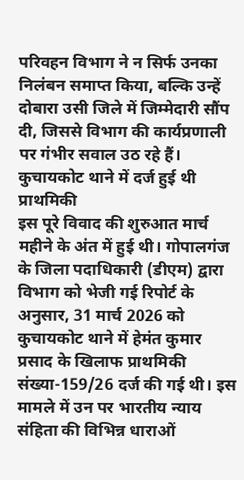परिवहन विभाग ने न सिर्फ उनका निलंबन समाप्त किया, बल्कि उन्हें दोबारा उसी जिले में जिम्मेदारी सौंप दी, जिससे विभाग की कार्यप्रणाली पर गंभीर सवाल उठ रहे हैं।
कुचायकोट थाने में दर्ज हुई थी प्राथमिकी
इस पूरे विवाद की शुरुआत मार्च महीने के अंत में हुई थी। गोपालगंज के जिला पदाधिकारी (डीएम) द्वारा विभाग को भेजी गई रिपोर्ट के अनुसार, 31 मार्च 2026 को कुचायकोट थाने में हेमंत कुमार प्रसाद के खिलाफ प्राथमिकी संख्या-159/26 दर्ज की गई थी। इस मामले में उन पर भारतीय न्याय संहिता की विभिन्न धाराओं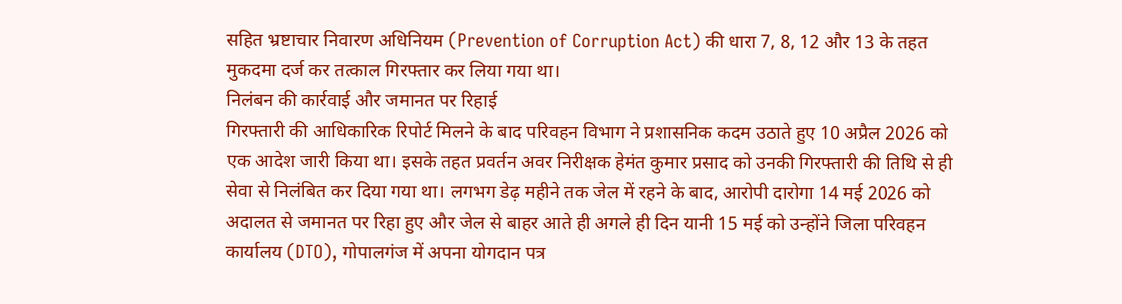सहित भ्रष्टाचार निवारण अधिनियम (Prevention of Corruption Act) की धारा 7, 8, 12 और 13 के तहत मुकदमा दर्ज कर तत्काल गिरफ्तार कर लिया गया था।
निलंबन की कार्रवाई और जमानत पर रिहाई
गिरफ्तारी की आधिकारिक रिपोर्ट मिलने के बाद परिवहन विभाग ने प्रशासनिक कदम उठाते हुए 10 अप्रैल 2026 को एक आदेश जारी किया था। इसके तहत प्रवर्तन अवर निरीक्षक हेमंत कुमार प्रसाद को उनकी गिरफ्तारी की तिथि से ही सेवा से निलंबित कर दिया गया था। लगभग डेढ़ महीने तक जेल में रहने के बाद, आरोपी दारोगा 14 मई 2026 को अदालत से जमानत पर रिहा हुए और जेल से बाहर आते ही अगले ही दिन यानी 15 मई को उन्होंने जिला परिवहन कार्यालय (DTO), गोपालगंज में अपना योगदान पत्र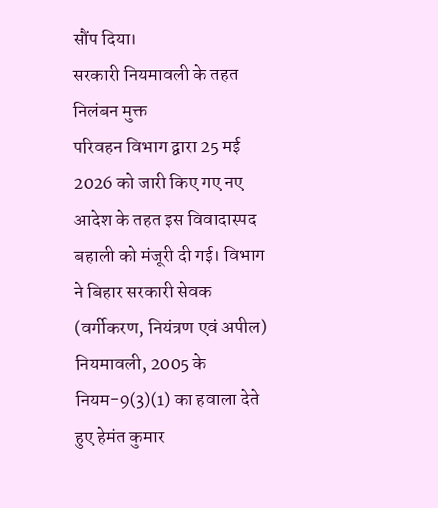सौंप दिया।
सरकारी नियमावली के तहत निलंबन मुक्त
परिवहन विभाग द्वारा 25 मई 2026 को जारी किए गए नए आदेश के तहत इस विवादास्पद बहाली को मंजूरी दी गई। विभाग ने बिहार सरकारी सेवक (वर्गीकरण, नियंत्रण एवं अपील) नियमावली, 2005 के नियम-9(3)(1) का हवाला देते हुए हेमंत कुमार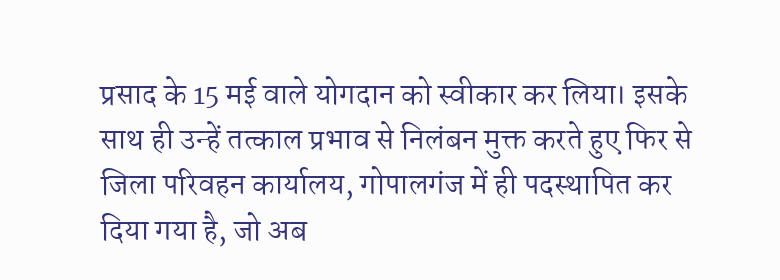प्रसाद के 15 मई वाले योगदान को स्वीकार कर लिया। इसके साथ ही उन्हें तत्काल प्रभाव से निलंबन मुक्त करते हुए फिर से जिला परिवहन कार्यालय, गोपालगंज में ही पदस्थापित कर दिया गया है, जो अब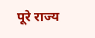पूरे राज्य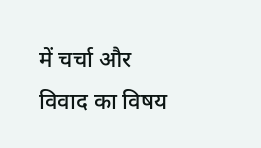में चर्चा और विवाद का विषय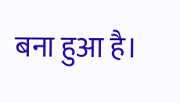बना हुआ है।